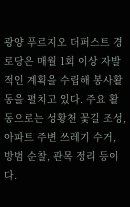광양 푸르지오 더퍼스트 경로당은 매월 1회 이상 자발적인 계획을 수립해 봉사활동을 펼치고 있다. 주요 활동으로는 성황천 꽃길 조성, 아파트 주변 쓰레기 수거, 방범 순찰, 관목 정리 등이다.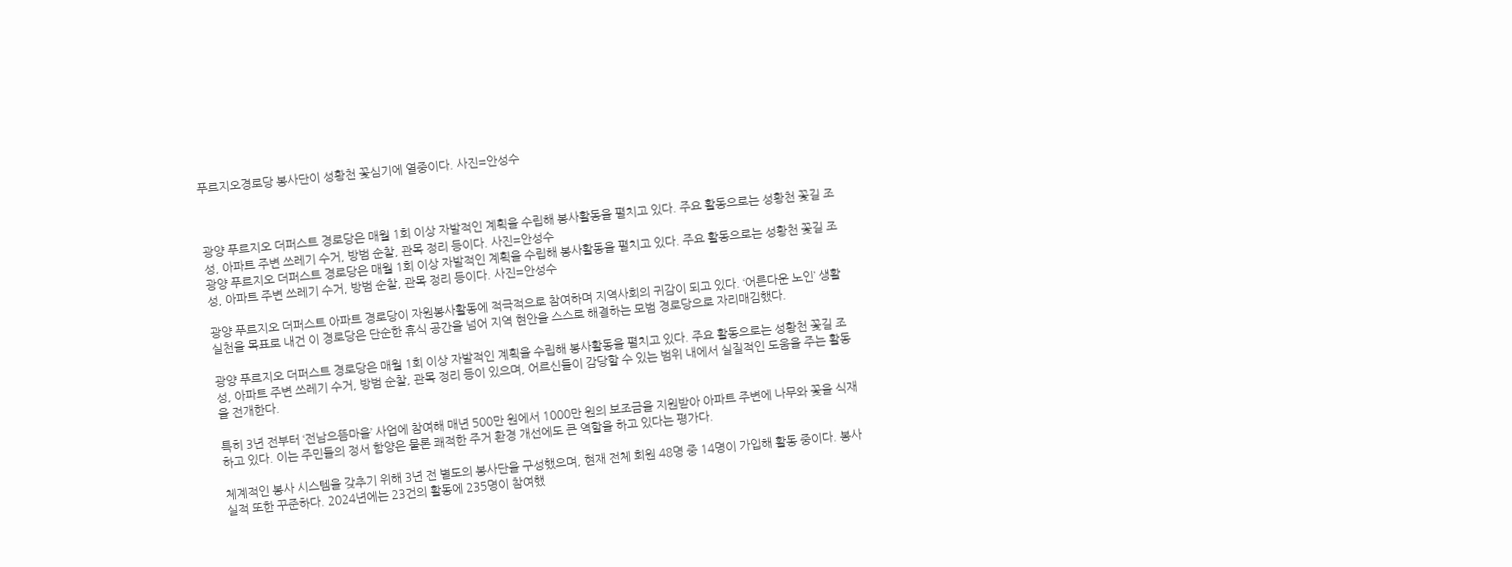푸르지오경로당 봉사단이 성황천 꽃심기에 열중이다. 사진=안성수



광양 푸르지오 더퍼스트 경로당은 매월 1회 이상 자발적인 계획을 수립해 봉사활동을 펼치고 있다. 주요 활동으로는 성황천 꽃길 조성, 아파트 주변 쓰레기 수거, 방범 순찰, 관목 정리 등이다. 사진=안성수
광양 푸르지오 더퍼스트 경로당은 매월 1회 이상 자발적인 계획을 수립해 봉사활동을 펼치고 있다. 주요 활동으로는 성황천 꽃길 조성, 아파트 주변 쓰레기 수거, 방범 순찰, 관목 정리 등이다. 사진=안성수

광양 푸르지오 더퍼스트 아파트 경로당이 자원봉사활동에 적극적으로 참여하며 지역사회의 귀감이 되고 있다. ‘어른다운 노인’ 생활 실천을 목표로 내건 이 경로당은 단순한 휴식 공간을 넘어 지역 현안을 스스로 해결하는 모범 경로당으로 자리매김했다.

광양 푸르지오 더퍼스트 경로당은 매월 1회 이상 자발적인 계획을 수립해 봉사활동을 펼치고 있다. 주요 활동으로는 성황천 꽃길 조성, 아파트 주변 쓰레기 수거, 방범 순찰, 관목 정리 등이 있으며, 어르신들이 감당할 수 있는 범위 내에서 실질적인 도움을 주는 활동을 전개한다.

특히 3년 전부터 ‘전남으뜸마을’ 사업에 참여해 매년 500만 원에서 1000만 원의 보조금을 지원받아 아파트 주변에 나무와 꽃을 식재하고 있다. 이는 주민들의 정서 함양은 물론 쾌적한 주거 환경 개선에도 큰 역할을 하고 있다는 평가다.

체계적인 봉사 시스템을 갖추기 위해 3년 전 별도의 봉사단을 구성했으며, 현재 전체 회원 48명 중 14명이 가입해 활동 중이다. 봉사 실적 또한 꾸준하다. 2024년에는 23건의 활동에 235명이 참여했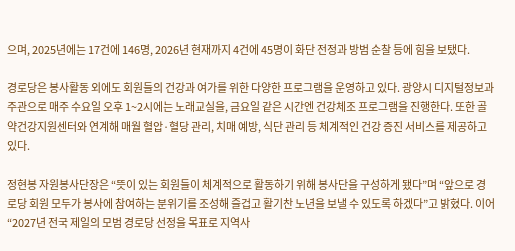으며, 2025년에는 17건에 146명, 2026년 현재까지 4건에 45명이 화단 전정과 방범 순찰 등에 힘을 보탰다.

경로당은 봉사활동 외에도 회원들의 건강과 여가를 위한 다양한 프로그램을 운영하고 있다. 광양시 디지털정보과 주관으로 매주 수요일 오후 1~2시에는 노래교실을, 금요일 같은 시간엔 건강체조 프로그램을 진행한다. 또한 골약건강지원센터와 연계해 매월 혈압·혈당 관리, 치매 예방, 식단 관리 등 체계적인 건강 증진 서비스를 제공하고 있다.

정현봉 자원봉사단장은 “뜻이 있는 회원들이 체계적으로 활동하기 위해 봉사단을 구성하게 됐다”며 “앞으로 경로당 회원 모두가 봉사에 참여하는 분위기를 조성해 즐겁고 활기찬 노년을 보낼 수 있도록 하겠다”고 밝혔다. 이어 “2027년 전국 제일의 모범 경로당 선정을 목표로 지역사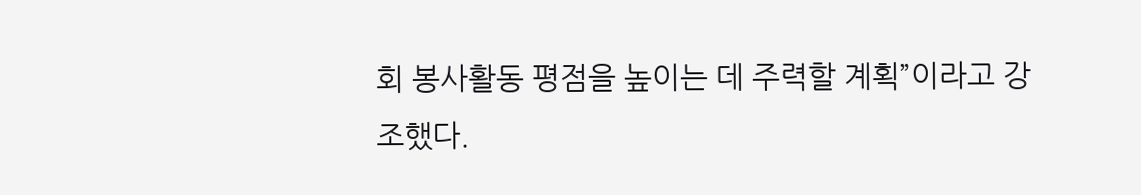회 봉사활동 평점을 높이는 데 주력할 계획”이라고 강조했다.